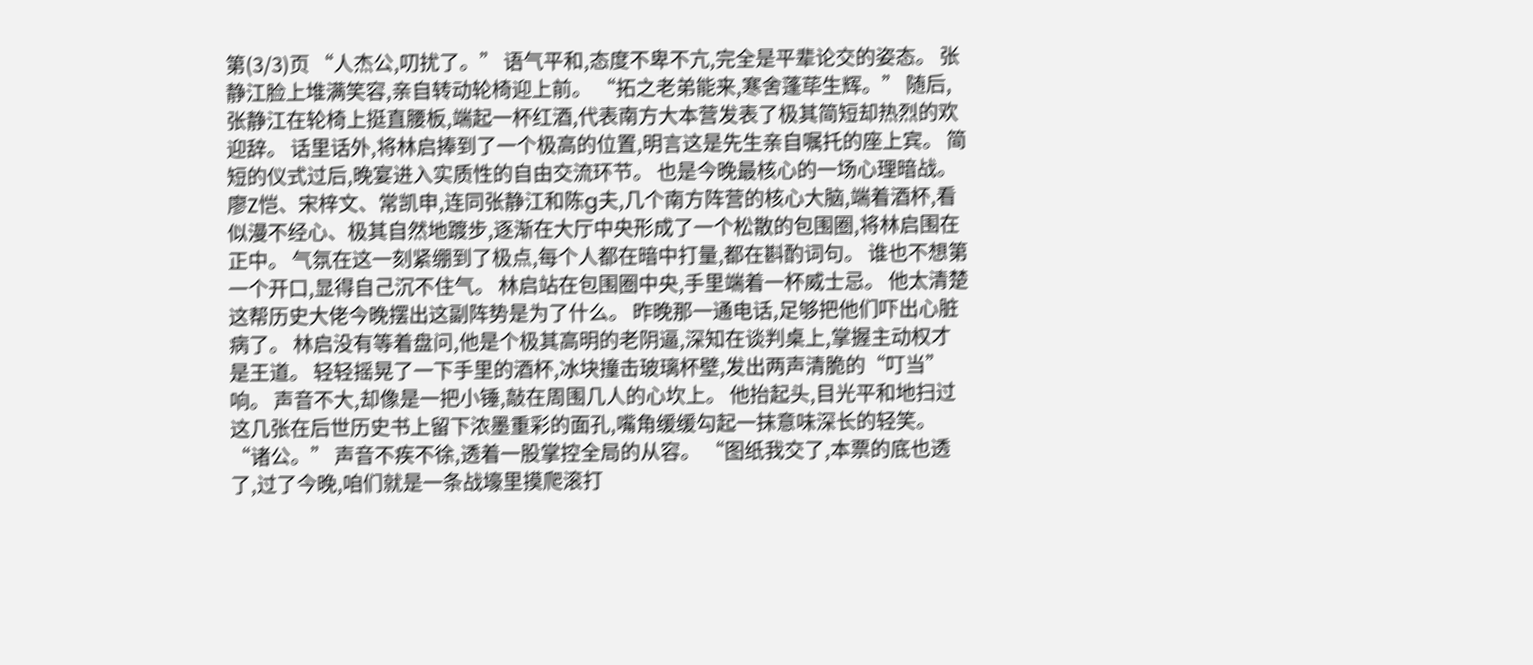第(3/3)页 “人杰公,叨扰了。” 语气平和,态度不卑不亢,完全是平辈论交的姿态。 张静江脸上堆满笑容,亲自转动轮椅迎上前。 “拓之老弟能来,寒舍蓬荜生辉。” 随后,张静江在轮椅上挺直腰板,端起一杯红酒,代表南方大本营发表了极其简短却热烈的欢迎辞。 话里话外,将林启捧到了一个极高的位置,明言这是先生亲自嘱托的座上宾。 简短的仪式过后,晚宴进入实质性的自由交流环节。 也是今晚最核心的一场心理暗战。 廖Z恺、宋梓文、常凯申,连同张静江和陈g夫,几个南方阵营的核心大脑,端着酒杯,看似漫不经心、极其自然地踱步,逐渐在大厅中央形成了一个松散的包围圈,将林启围在正中。 气氛在这一刻紧绷到了极点,每个人都在暗中打量,都在斟酌词句。 谁也不想第一个开口,显得自己沉不住气。 林启站在包围圈中央,手里端着一杯威士忌。 他太清楚这帮历史大佬今晚摆出这副阵势是为了什么。 昨晚那一通电话,足够把他们吓出心脏病了。 林启没有等着盘问,他是个极其高明的老阴逼,深知在谈判桌上,掌握主动权才是王道。 轻轻摇晃了一下手里的酒杯,冰块撞击玻璃杯壁,发出两声清脆的“叮当”响。 声音不大,却像是一把小锤,敲在周围几人的心坎上。 他抬起头,目光平和地扫过这几张在后世历史书上留下浓墨重彩的面孔,嘴角缓缓勾起一抹意味深长的轻笑。 “诸公。” 声音不疾不徐,透着一股掌控全局的从容。 “图纸我交了,本票的底也透了,过了今晚,咱们就是一条战壕里摸爬滚打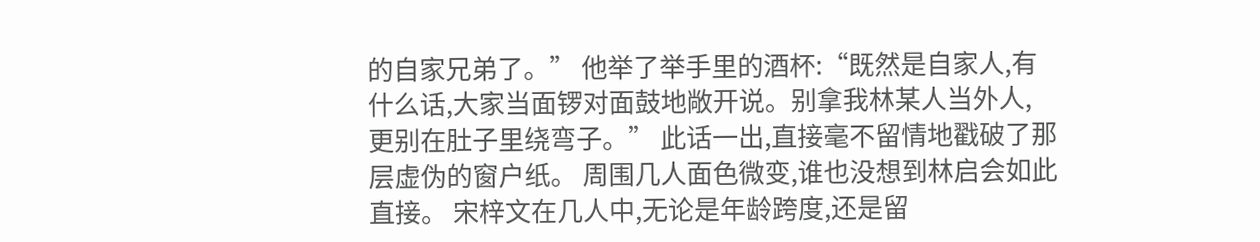的自家兄弟了。” 他举了举手里的酒杯:“既然是自家人,有什么话,大家当面锣对面鼓地敞开说。别拿我林某人当外人,更别在肚子里绕弯子。” 此话一出,直接毫不留情地戳破了那层虚伪的窗户纸。 周围几人面色微变,谁也没想到林启会如此直接。 宋梓文在几人中,无论是年龄跨度,还是留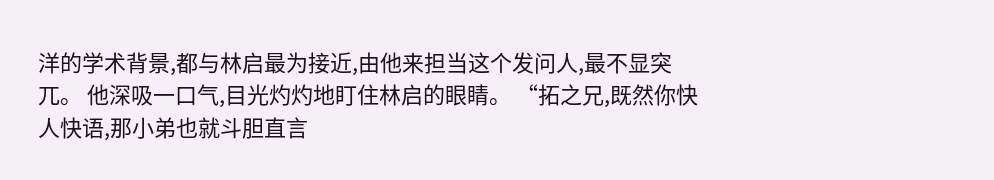洋的学术背景,都与林启最为接近,由他来担当这个发问人,最不显突兀。 他深吸一口气,目光灼灼地盯住林启的眼睛。 “拓之兄,既然你快人快语,那小弟也就斗胆直言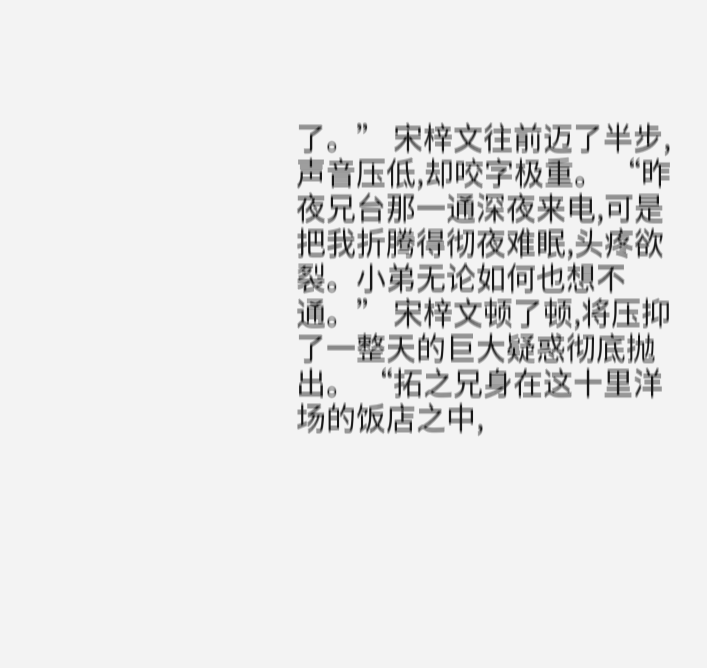了。” 宋梓文往前迈了半步,声音压低,却咬字极重。 “昨夜兄台那一通深夜来电,可是把我折腾得彻夜难眠,头疼欲裂。小弟无论如何也想不通。” 宋梓文顿了顿,将压抑了一整天的巨大疑惑彻底抛出。 “拓之兄身在这十里洋场的饭店之中,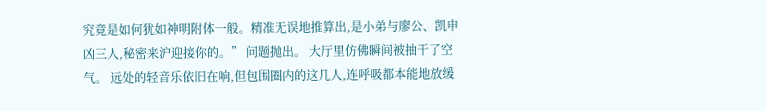究竟是如何犹如神明附体一般。精准无误地推算出,是小弟与廖公、凯申凶三人,秘密来沪迎接你的。” 问题抛出。 大厅里仿佛瞬间被抽干了空气。 远处的轻音乐依旧在响,但包围圈内的这几人,连呼吸都本能地放缓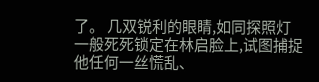了。 几双锐利的眼睛,如同探照灯一般死死锁定在林启脸上,试图捕捉他任何一丝慌乱、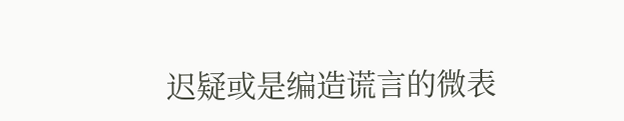迟疑或是编造谎言的微表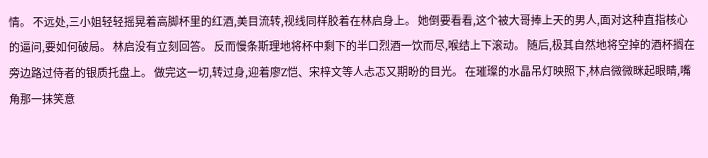情。 不远处,三小姐轻轻摇晃着高脚杯里的红酒,美目流转,视线同样胶着在林启身上。 她倒要看看,这个被大哥捧上天的男人,面对这种直指核心的逼问,要如何破局。 林启没有立刻回答。 反而慢条斯理地将杯中剩下的半口烈酒一饮而尽,喉结上下滚动。 随后,极其自然地将空掉的酒杯搁在旁边路过侍者的银质托盘上。 做完这一切,转过身,迎着廖Z恺、宋梓文等人忐忑又期盼的目光。 在璀璨的水晶吊灯映照下,林启微微眯起眼睛,嘴角那一抹笑意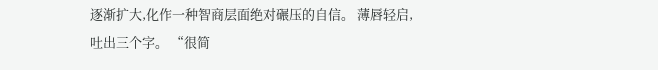逐渐扩大,化作一种智商层面绝对碾压的自信。 薄唇轻启,吐出三个字。 “很简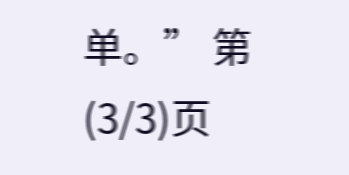单。” 第(3/3)页